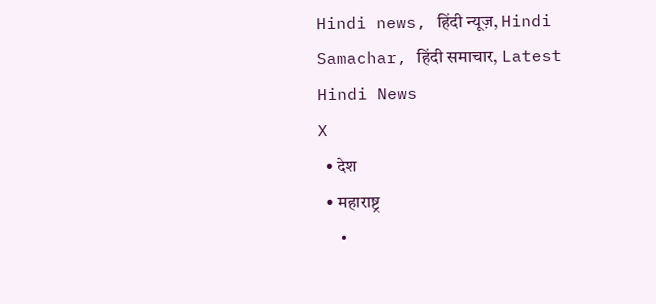Hindi news, हिंदी न्यूज़, Hindi Samachar, हिंदी समाचार, Latest Hindi News
X
  • देश
  • महाराष्ट्र
  •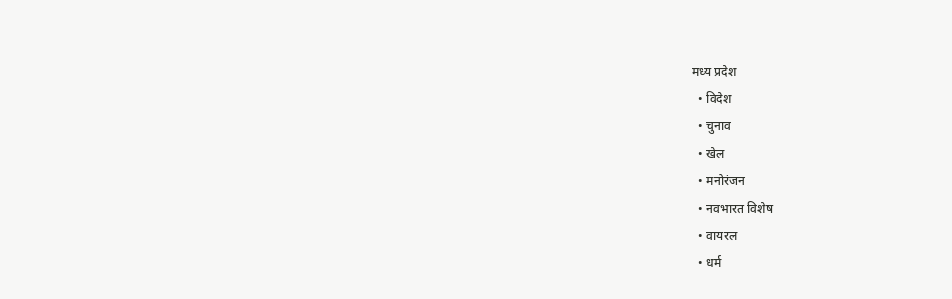मध्य प्रदेश
  • विदेश
  • चुनाव
  • खेल
  • मनोरंजन
  • नवभारत विशेष
  • वायरल
  • धर्म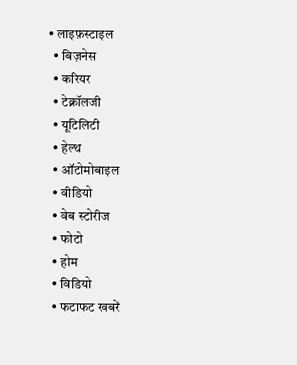• लाइफ़स्टाइल
  • बिज़नेस
  • करियर
  • टेक्नॉलजी
  • यूटिलिटी
  • हेल्थ
  • ऑटोमोबाइल
  • वीडियो
  • वेब स्टोरीज
  • फोटो
  • होम
  • विडियो
  • फटाफट खबरें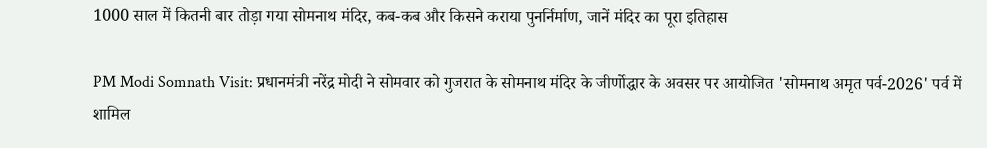1000 साल में कितनी बार तोड़ा गया सोमनाथ मंदिर, कब-कब और किसने कराया पुनर्निर्माण, जानें मंदिर का पूरा इतिहास

PM Modi Somnath Visit: प्रधानमंत्री नरेंद्र मोदी ने सोमवार को गुजरात के सोमनाथ मंदिर के जीर्णोद्धार के अवसर पर आयोजित 'सोमनाथ अमृत पर्व-2026' पर्व में शामिल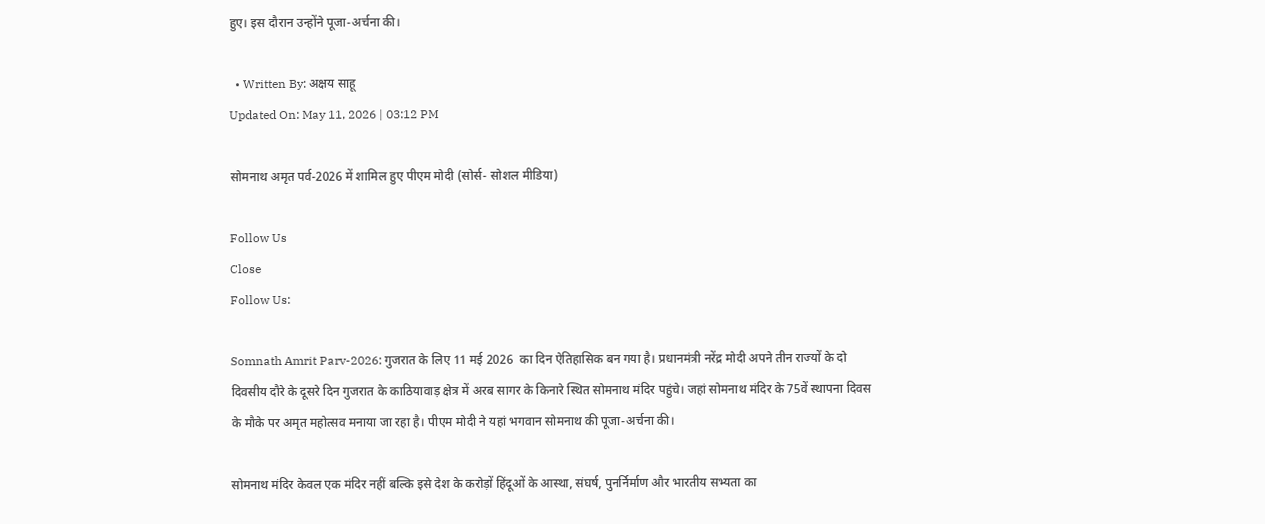हुए। इस दौरान उन्होंने पूजा-अर्चना की।

  • Written By: अक्षय साहू
Updated On: May 11, 2026 | 03:12 PM

सोमनाथ अमृत पर्व-2026 में शामिल हुए पीएम मोदी (सोर्स- सोशल मीडिया)

Follow Us
Close
Follow Us:

Somnath Amrit Parv-2026: गुजरात के लिए 11 मई 2026  का दिन ऐतिहासिक बन गया है। प्रधानमंत्री नरेंद्र मोदी अपने तीन राज्यों के दो दिवसीय दौरे के दूसरे दिन गुजरात के काठियावाड़ क्षेत्र में अरब सागर के किनारे स्थित सोमनाथ मंदिर पहुंचे। जहां सोमनाथ मंदिर के 75वें स्थापना दिवस के मौके पर अमृत महोत्सव मनाया जा रहा है। पीएम मोदी ने यहां भगवान सोमनाथ की पूजा-अर्चना की।

सोमनाथ मंदिर केवल एक मंदिर नहीं बल्कि इसे देश के करोड़ों हिंदूओं के आस्था, संघर्ष, पुनर्निर्माण और भारतीय सभ्यता का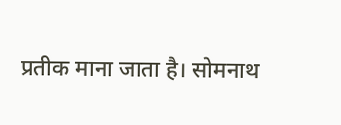प्रतीक माना जाता है। सोमनाथ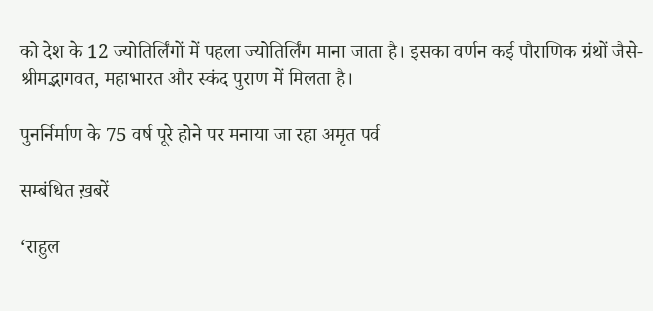को देश के 12 ज्योतिर्लिंगों में पहला ज्योतिर्लिंग माना जाता है। इसका वर्णन कई पौराणिक ग्रंथों जैसे- श्रीमद्भागवत, महाभारत और स्कंद पुराण में मिलता है।

पुनर्निर्माण के 75 वर्ष पूरे होने पर मनाया जा रहा अमृत पर्व

सम्बंधित ख़बरें

‘राहुल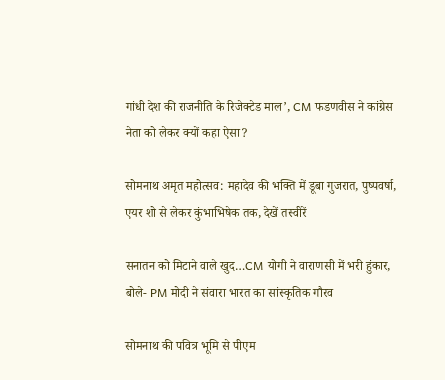गांधी देश की राजनीति के रिजेक्टेड माल’, CM फडणवीस ने कांग्रेस नेता को लेकर क्यों कहा ऐसा?

सोमनाथ अमृत महोत्सव: महादेव की भक्ति में डूबा गुजरात, पुष्पवर्षा, एयर शो से लेकर कुंभाभिषेक तक, देखें तस्वीरें

सनातन को मिटाने वाले खुद…CM योगी ने वाराणसी में भरी हुंकार, बोले- PM मोदी ने संवारा भारत का सांस्कृतिक गौरव

सोमनाथ की पवित्र भूमि से पीएम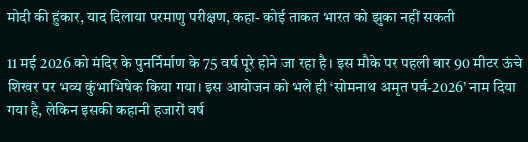मोदी की हुंकार, याद दिलाया परमाणु परीक्षण, कहा- कोई ताकत भारत को झुका नहीं सकती

11 मई 2026 को मंदिर के पुनर्निर्माण के 75 वर्ष पूरे होने जा रहा है। इस मौके पर पहली बार 90 मीटर ऊंचे शिखर पर भव्य कुंभाभिषेक किया गया। इस आयोजन को भले ही ‘सोमनाथ अमृत पर्व-2026’ नाम दिया गया है, लेकिन इसकी कहानी हजारों वर्ष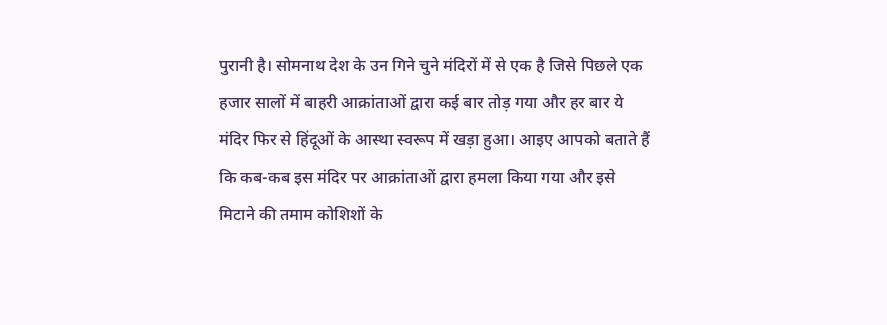पुरानी है। सोमनाथ देश के उन गिने चुने मंदिरों में से एक है जिसे पिछले एक हजार सालों में बाहरी आक्रांताओं द्वारा कई बार तोड़ गया और हर बार ये मंदिर फिर से हिंदूओं के आस्था स्वरूप में खड़ा हुआ। आइए आपको बताते हैं कि कब-कब इस मंदिर पर आक्रांताओं द्वारा हमला किया गया और इसे मिटाने की तमाम कोशिशों के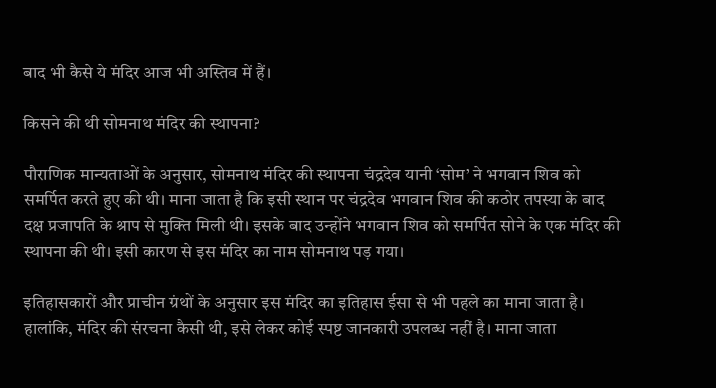बाद भी कैसे ये मंदिर आज भी अस्तिव में हैं।

किसने की थी सोमनाथ मंदिर की स्थापना?

पौराणिक मान्यताओं के अनुसार, सोमनाथ मंदिर की स्थापना चंद्रदेव यानी ‘सोम’ ने भगवान शिव को समर्पित करते हुए की थी। माना जाता है कि इसी स्थान पर चंद्रदेव भगवान शिव की कठोर तपस्या के बाद दक्ष प्रजापति के श्राप से मुक्ति मिली थी। इसके बाद उन्होंने भगवान शिव को समर्पित सोने के एक मंदिर की स्थापना की थी। इसी कारण से इस मंदिर का नाम सोमनाथ पड़ गया।

इतिहासकारों और प्राचीन ग्रंथों के अनुसार इस मंदिर का इतिहास ईसा से भी पहले का माना जाता है। हालांकि, मंदिर की संरचना कैसी थी, इसे लेकर कोई स्पष्ट जानकारी उपलब्ध नहीं है। माना जाता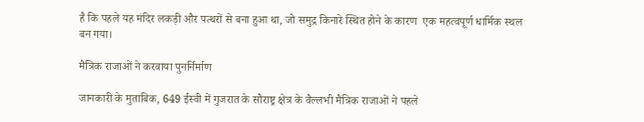है कि पहले यह मंदिर लकड़ी और पत्थरों से बना हुआ था, जो समुद्र किनारे स्थित होने के कारण  एक महत्वपूर्ण धार्मिक स्थल बन गया।

मैत्रिक राजाओं ने करवाया पुनर्निर्माण

जानकारी के मुताबिक, 649 ईस्वी में गुजरात के सौराष्ट्र क्षेत्र के वैल्लभी मैत्रिक राजाओं ने पहले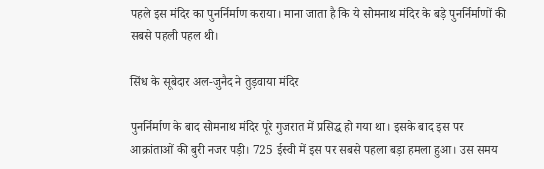पहले इस मंदिर का पुनर्निर्माण कराया। माना जाता है कि ये सोमनाथ मंदिर के बड़े पुनर्निर्माणों की सबसे पहली पहल थी।

सिंध के सूबेदार अल-जुनैद ने तुड़वाया मंदिर

पुनर्निर्माण के बाद सोमनाथ मंदिर पूरे गुजरात में प्रसिद्ध हो गया था। इसके बाद इस पर आक्रांताओं की बुरी नजर पड़ी। 725 ईस्वी में इस पर सबसे पहला बड़ा हमला हुआ। उस समय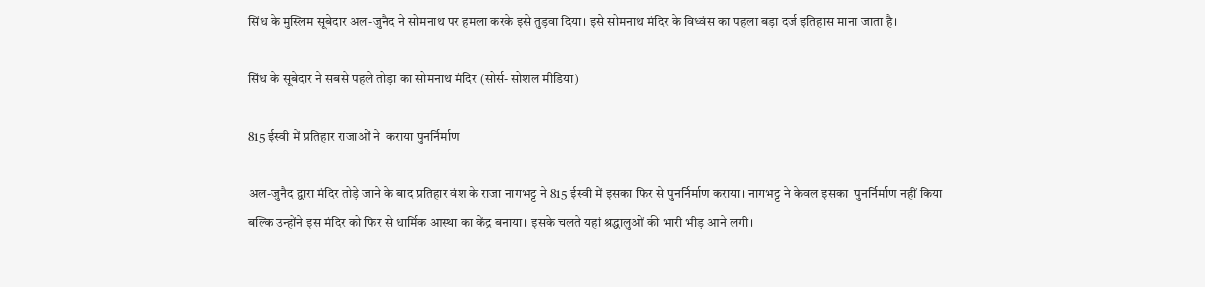सिंध के मुस्लिम सूबेदार अल-जुनैद ने सोमनाथ पर हमला करके इसे तुड़वा दिया। इसे सोमनाथ मंदिर के विध्वंस का पहला बड़ा दर्ज इतिहास माना जाता है।

सिंध के सूबेदार ने सबसे पहले तोड़ा का सोमनाथ मंदिर (सोर्स- सोशल मीडिया)

815 ईस्वी में प्रतिहार राजाओं ने  कराया पुनर्निर्माण

अल-जुनैद द्वारा मंदिर तोड़े जाने के बाद प्रतिहार वंश के राजा नागभट्ट ने 815 ईस्वी में इसका फिर से पुनर्निर्माण कराया। नागभट्ट ने केवल इसका  पुनर्निर्माण नहीं किया बल्कि उन्होंने इस मंदिर को फिर से धार्मिक आस्था का केंद्र बनाया। इसके चलते यहां श्रद्धालुओं की भारी भीड़ आने लगी।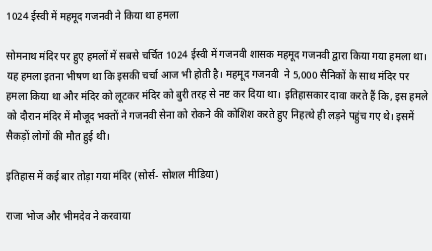1024 ईस्वी में महमूद गजनवी ने किया था हमला

सोमनाथ मंदिर पर हुए हमलों में सबसे चर्चित 1024 ईस्वी में गजनवी शासक महमूद गजनवी द्वारा किया गया हमला था। यह हमला इतना भीषण था कि इसकी चर्चा आज भी होती है। महमूद गजनवी  ने 5,000 सैनिकों के साथ मंदिर पर हमला किया था और मंदिर को लूटकर मंदिर को बुरी तरह से नष्ट कर दिया था। इतिहासकार दावा करते हैं कि, इस हमले को दौरान मंदिर में मौजूद भक्तों ने गजनवी सेना को रोकने की कोशिश करते हुए निहत्थे ही लड़ने पहुंच गए थे। इसमें सैकड़ों लोगों की मौत हुई थी।

इतिहास में कई बार तोड़ा गया मंदिर (सोर्स- सोशल मीडिया)

राजा भोज और भीमदेव ने करवाया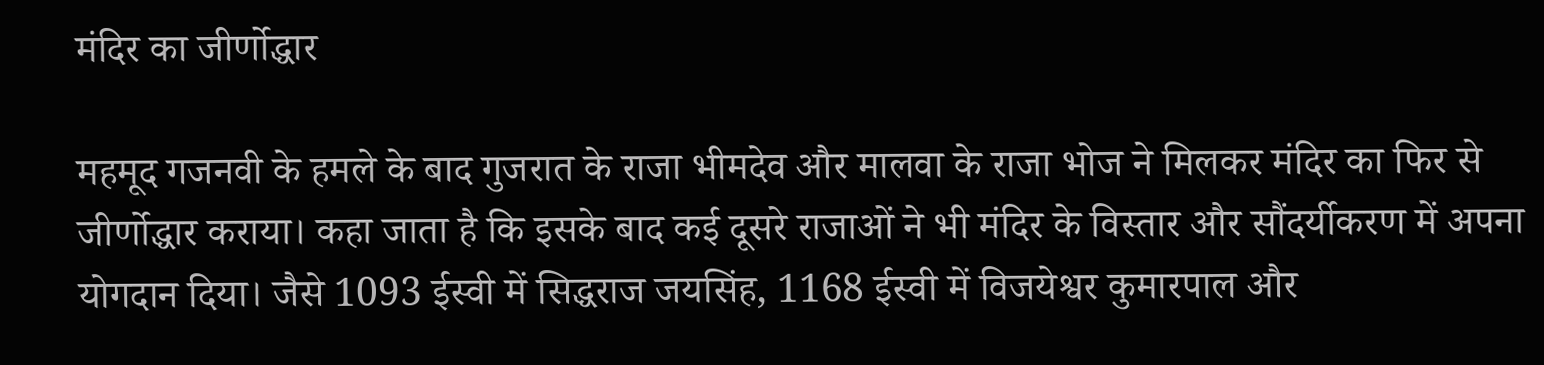मंदिर का जीर्णोद्धार

महमूद गजनवी के हमले के बाद गुजरात के राजा भीमदेव और मालवा के राजा भोज ने मिलकर मंदिर का फिर से जीर्णोद्धार कराया। कहा जाता है कि इसके बाद कई दूसरे राजाओं ने भी मंदिर के विस्तार और सौंदर्यीकरण में अपना योगदान दिया। जैसे 1093 ईस्वी में सिद्धराज जयसिंह, 1168 ईस्वी में विजयेश्वर कुमारपाल और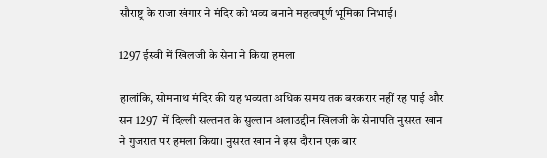सौराष्ट्र के राजा खंगार ने मंदिर को भव्य बनाने महत्वपूर्ण भूमिका निभाई।

1297 ईस्वी में खिलजी के सेना ने किया हमला

हालांकि, सोमनाथ मंदिर की यह भव्यता अधिक समय तक बरकरार नहीं रह पाई और सन 1297  में दिल्ली सल्तनत के सुल्तान अलाउद्दीन खिलजी के सेनापति नुसरत खान ने गुजरात पर हमला किया। नुसरत खान ने इस दौरान एक बार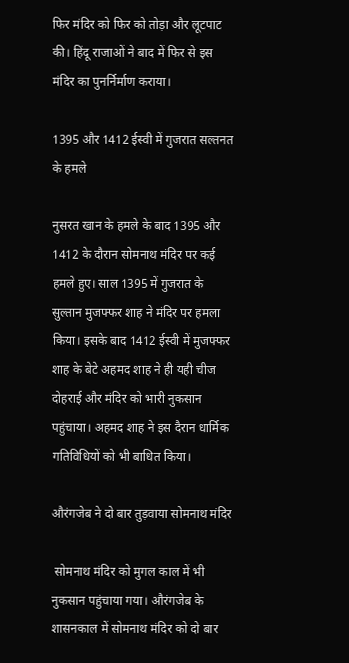फिर मंदिर को फिर को तोड़ा और लूटपाट की। हिंदू राजाओं ने बाद में फिर से इस मंदिर का पुनर्निर्माण कराया।

1395 और 1412 ईस्वी में गुजरात सल्तनत के हमले

नुसरत खान के हमले के बाद 1395 और 1412 के दौरान सोमनाथ मंदिर पर कई हमले हुए। साल 1395 में गुजरात के सुल्तान मुजफ्फर शाह ने मंदिर पर हमला किया। इसके बाद 1412 ईस्वी में मुजफ्फर शाह के बेटे अहमद शाह ने ही यही चीज दोहराई और मंदिर को भारी नुकसान पहुंचाया। अहमद शाह ने इस दैरान धार्मिक गतिविधियों को भी बाधित किया।

औरंगजेब ने दो बार तुड़वाया सोमनाथ मंदिर

 सोमनाथ मंदिर को मुगल काल में भी नुकसान पहुंचाया गया। औरंगजेब के शासनकाल में सोमनाथ मंदिर को दो बार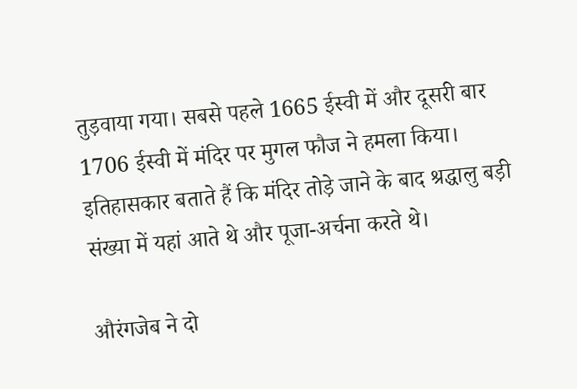तुड़वाया गया। सबसे पहले 1665 ईस्वी में और दूसरी बार 1706 ईस्वी में मंदिर पर मुगल फौज ने हमला किया। इतिहासकार बताते हैं कि मंदिर तोड़े जाने के बाद श्रद्धालु बड़ी संख्या में यहां आते थे और पूजा-अर्चना करते थे।

औरंगजेब ने दो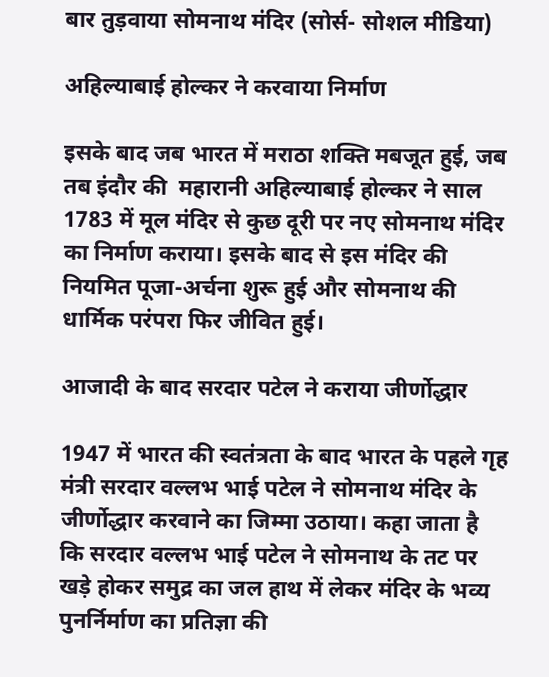बार तुड़वाया सोमनाथ मंदिर (सोर्स- सोशल मीडिया)

अहिल्याबाई होल्कर ने करवाया निर्माण

इसके बाद जब भारत में मराठा शक्ति मबजूत हुई, जब तब इंदौर की  महारानी अहिल्याबाई होल्कर ने साल 1783 में मूल मंदिर से कुछ दूरी पर नए सोमनाथ मंदिर का निर्माण कराया। इसके बाद से इस मंदिर की नियमित पूजा-अर्चना शुरू हुई और सोमनाथ की धार्मिक परंपरा फिर जीवित हुई।

आजादी के बाद सरदार पटेल ने कराया जीर्णोद्धार

1947 में भारत की स्वतंत्रता के बाद भारत के पहले गृह मंत्री सरदार वल्लभ भाई पटेल ने सोमनाथ मंदिर के जीर्णोद्धार करवाने का जिम्मा उठाया। कहा जाता है कि सरदार वल्लभ भाई पटेल ने सोमनाथ के तट पर खड़े होकर समुद्र का जल हाथ में लेकर मंदिर के भव्य पुनर्निर्माण का प्रतिज्ञा की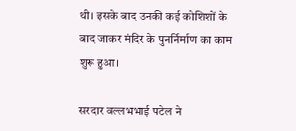थी। इसके बाद उनकी कई कोशिशों के बाद जाकर मंदिर के पुनर्निर्माण का काम शुरू हुआ।

सरदार वल्लभभाई पटेल ने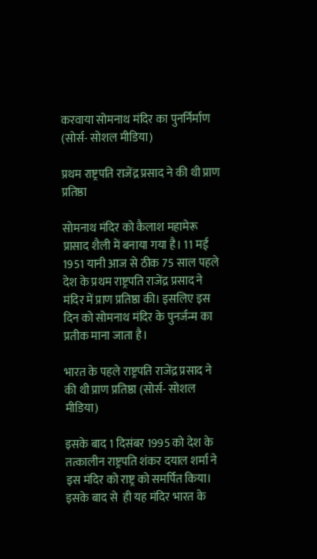करवाया सोमनाथ मंदिर का पुनर्निर्माण (सोर्स- सोशल मीडिया)

प्रथम राष्ट्रपति राजेंद्र प्रसाद ने की थी प्राण प्रतिष्ठा

सोमनाथ मंदिर को कैलाश महामेरू प्रासाद शैली में बनाया गया है। 11 मई 1951 यानी आज से ठीक 75 साल पहले देश के प्रथम राष्ट्रपति राजेंद्र प्रसाद ने मंदिर में प्राण प्रतिष्ठा की। इसलिए इस दिन को सोमनाथ मंदिर के पुनर्जन्म का प्रतीक माना जाता है।

भारत के पहले राष्ट्रपति राजेंद्र प्रसाद ने की थी प्राण प्रतिष्ठा (सोर्स- सोशल मीडिया)

इसके बाद 1 दिसंबर 1995 को देश के तत्कालीन राष्ट्रपति शंकर दयाल शर्मा ने इस मंदिर को राष्ट्र को समर्पित किया। इसके बाद से  ही यह मंदिर भारत के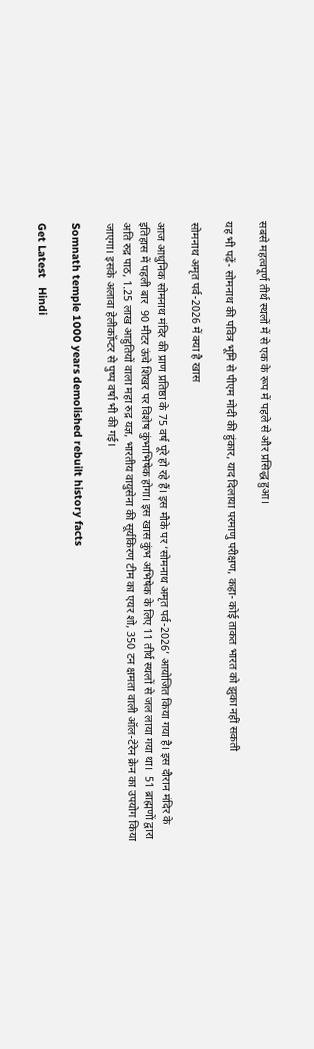सबसे महत्वपूर्ण तीर्थ स्थलों में से एक के रूप में पहले से और प्रसिद्ध हुआ।

यह भी पढ़ें- सोमनाथ की पवित्र भूमि से पीएम मोदी की हुंकार, याद दिलाया परमाणु परीक्षण, कहा- कोई ताकत भारत को झुका नहीं सकती

सोमनाथ अमृत पर्व-2026 में क्या है खास

आज आधुनिक सोमनाथ मंदिर की प्राण प्रतिष्ठा के 75 वर्ष पूरे हो रहे हैं। इस मौके पर ‘सोमनाथ अमृत पर्व-2026’ आयोजित किया गया है। इस दौरान मंदिर के इतिहास में पहली बार  90 मीटर ऊंचे शिखर पर विशेष कुंभाभिषेक होगा। इस खास कुंभ अभिषेक के लिए 11 तीर्थ स्थलों से जल लाया गया था।  51 ब्राह्मणों द्वारा अति रुद्र पाठ, 1.25 लाख आहुतियों वाला महा रुद्र यज्ञ, भारतीय वायुसेना की सूर्यकिरण टीम का एयर शो, 350 टन क्षमता वाली ऑल-टेरेन क्रेन का उपयोग किया जाएगा। इसके अलावा हेलीकॉप्टर से पुष्प वर्षा भी की गई।

Somnath temple 1000 years demolished rebuilt history facts

Get Latest   Hindi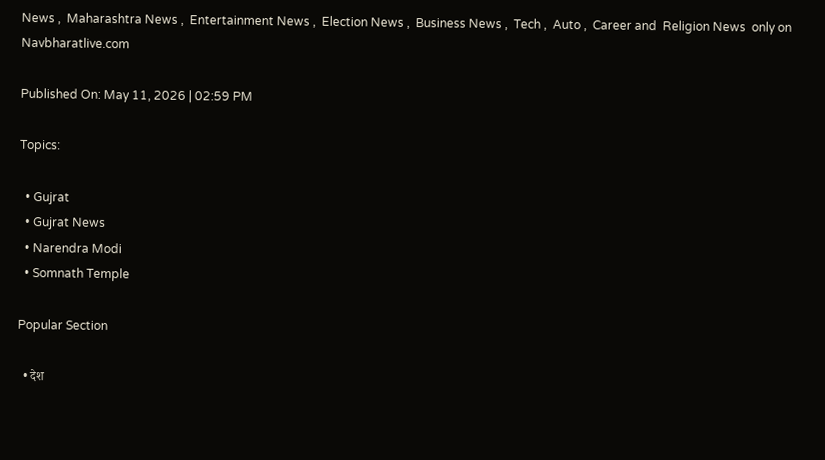News ,  Maharashtra News ,  Entertainment News ,  Election News ,  Business News ,  Tech ,  Auto ,  Career and  Religion News  only on Navbharatlive.com

Published On: May 11, 2026 | 02:59 PM

Topics:

  • Gujrat
  • Gujrat News
  • Narendra Modi
  • Somnath Temple

Popular Section

  • देश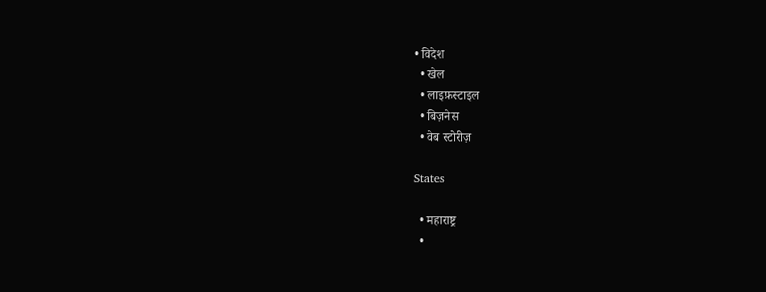• विदेश
  • खेल
  • लाइफ़स्टाइल
  • बिज़नेस
  • वेब स्टोरीज़

States

  • महाराष्ट्र
  •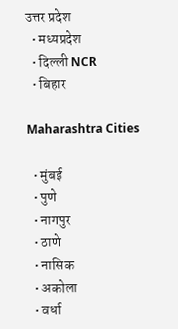उत्तर प्रदेश
  • मध्यप्रदेश
  • दिल्ली NCR
  • बिहार

Maharashtra Cities

  • मुंबई
  • पुणे
  • नागपुर
  • ठाणे
  • नासिक
  • अकोला
  • वर्धा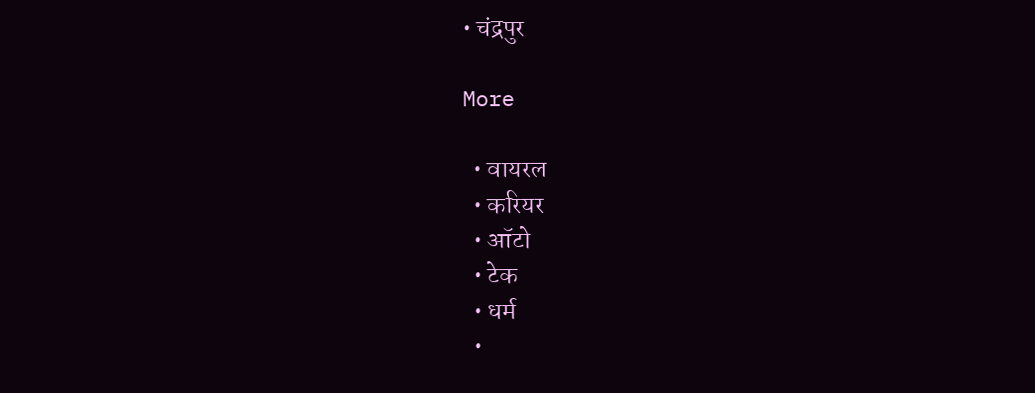• चंद्रपुर

More

  • वायरल
  • करियर
  • ऑटो
  • टेक
  • धर्म
  •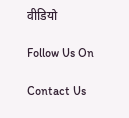वीडियो

Follow Us On

Contact Us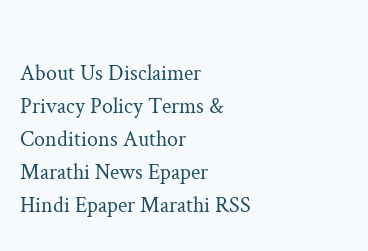About Us Disclaimer Privacy Policy Terms & Conditions Author
Marathi News Epaper Hindi Epaper Marathi RSS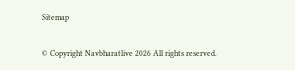Sitemap

© Copyright Navbharatlive 2026 All rights reserved.